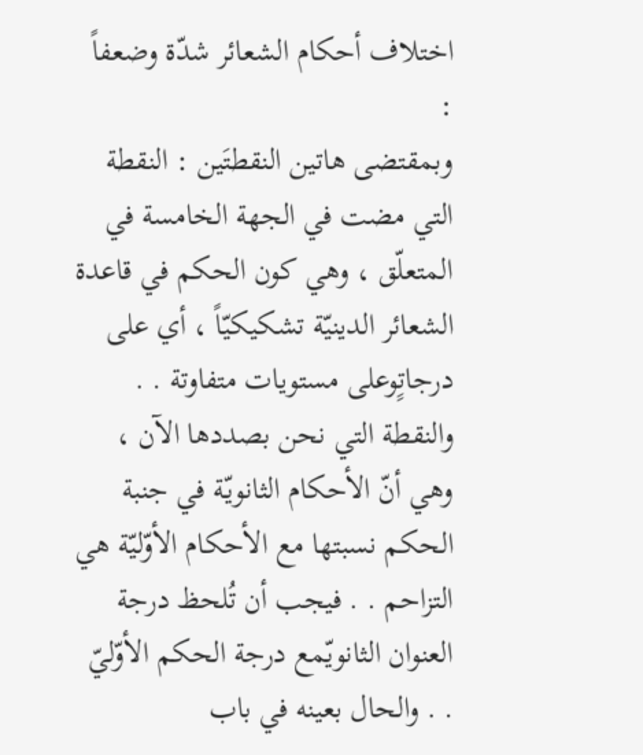اختلاف أحكام الشعائر شدّة وضعفاً :
وبمقتضى هاتين النقطتَين : النقطة التي مضت في الجهة الخامسة في المتعلّق ، وهي كون الحكم في قاعدة الشعائر الدينيّة تشكيكيّاً ، أي على درجاتٍوعلى مستويات متفاوتة . .
والنقطة التي نحن بصددها الآن ، وهي أنّ الأحكام الثانويّة في جنبة الحكم نسبتها مع الأحكام الأوّليّة هي التزاحم . . فيجب أن تُلحظ درجة العنوان الثانويّمع درجة الحكم الأوّليّ . . والحال بعينه في باب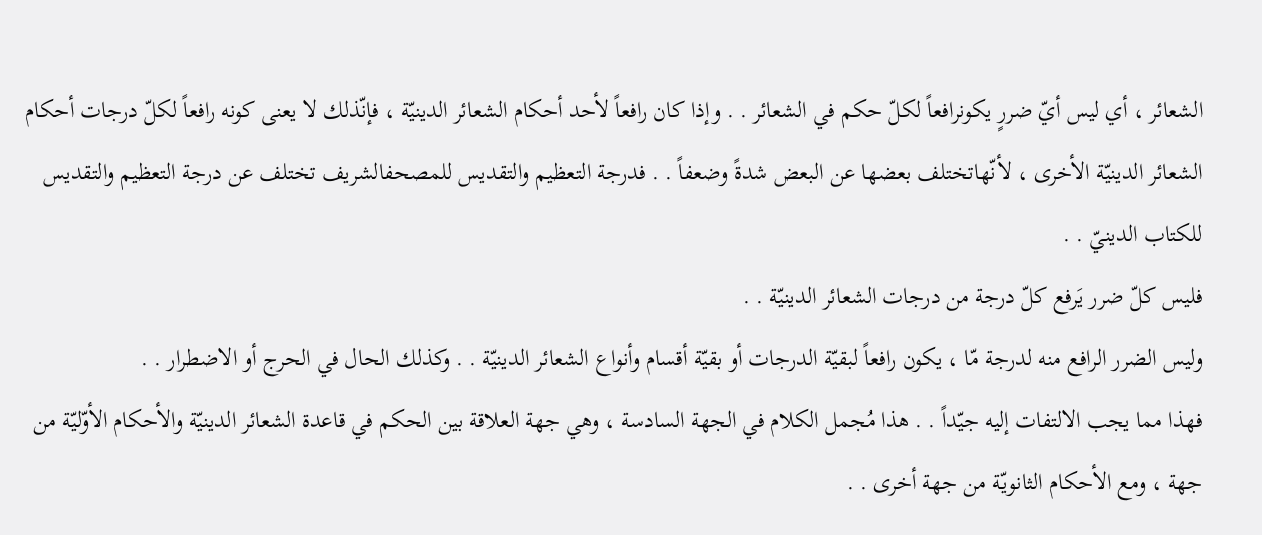الشعائر ، أي ليس أيّ ضررٍ يكونرافعاً لكلّ حكم في الشعائر . . وإذا كان رافعاً لأحد أحكام الشعائر الدينيّة ، فإنّذلك لا يعنى كونه رافعاً لكلّ درجات أحكام الشعائر الدينيّة الأخرى ، لأنّهاتختلف بعضها عن البعض شدةً وضعفاً . . فدرجة التعظيم والتقديس للمصحفالشريف تختلف عن درجة التعظيم والتقديس للكتاب الدينيّ . .
فليس كلّ ضرر يَرفع كلّ درجة من درجات الشعائر الدينيّة . .
وليس الضرر الرافع منه لدرجة مّا ، يكون رافعاً لبقيّة الدرجات أو بقيّة أقسام وأنواع الشعائر الدينيّة . . وكذلك الحال في الحرج أو الاضطرار . .
فهذا مما يجب الالتفات إليه جيّداً . . هذا مُجمل الكلام في الجهة السادسة ، وهي جهة العلاقة بين الحكم في قاعدة الشعائر الدينيّة والأحكام الأوّليّة من جهة ، ومع الأحكام الثانويّة من جهة أخرى . .